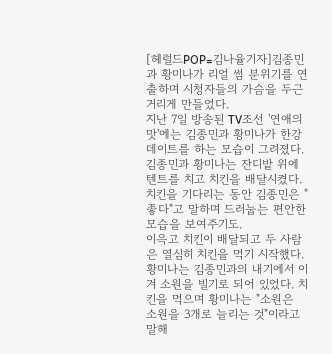[헤럴드POP=김나율기자]김종민과 황미나가 리얼 썸 분위기를 연출하며 시청자들의 가슴을 두근거리게 만들었다.
지난 7일 방송된 TV조선 '연애의 맛'에는 김종민과 황미나가 한강 데이트를 하는 모습이 그려졌다. 김종민과 황미나는 잔디밭 위에 텐트를 치고 치킨을 배달시켰다. 치킨을 기다리는 동안 김종민은 "좋다"고 말하며 드러눕는 편안한 모습을 보여주기도.
이윽고 치킨이 배달되고 두 사람은 열심히 치킨을 먹기 시작했다. 황미나는 김종민과의 내기에서 이겨 소원을 빌기로 되어 있었다. 치킨을 먹으며 황미나는 "소원은 소원을 3개로 늘리는 것"이라고 말해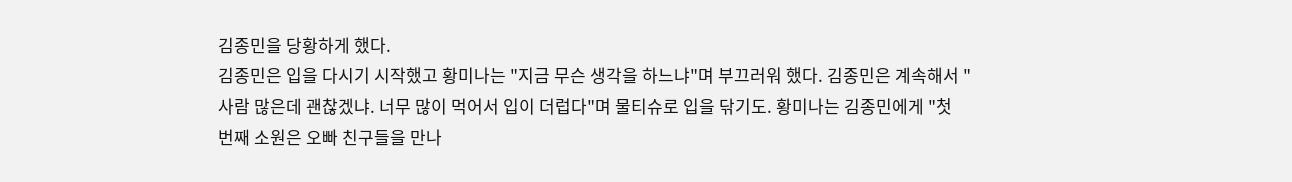김종민을 당황하게 했다.
김종민은 입을 다시기 시작했고 황미나는 "지금 무슨 생각을 하느냐"며 부끄러워 했다. 김종민은 계속해서 "사람 많은데 괜찮겠냐. 너무 많이 먹어서 입이 더럽다"며 물티슈로 입을 닦기도. 황미나는 김종민에게 "첫 번째 소원은 오빠 친구들을 만나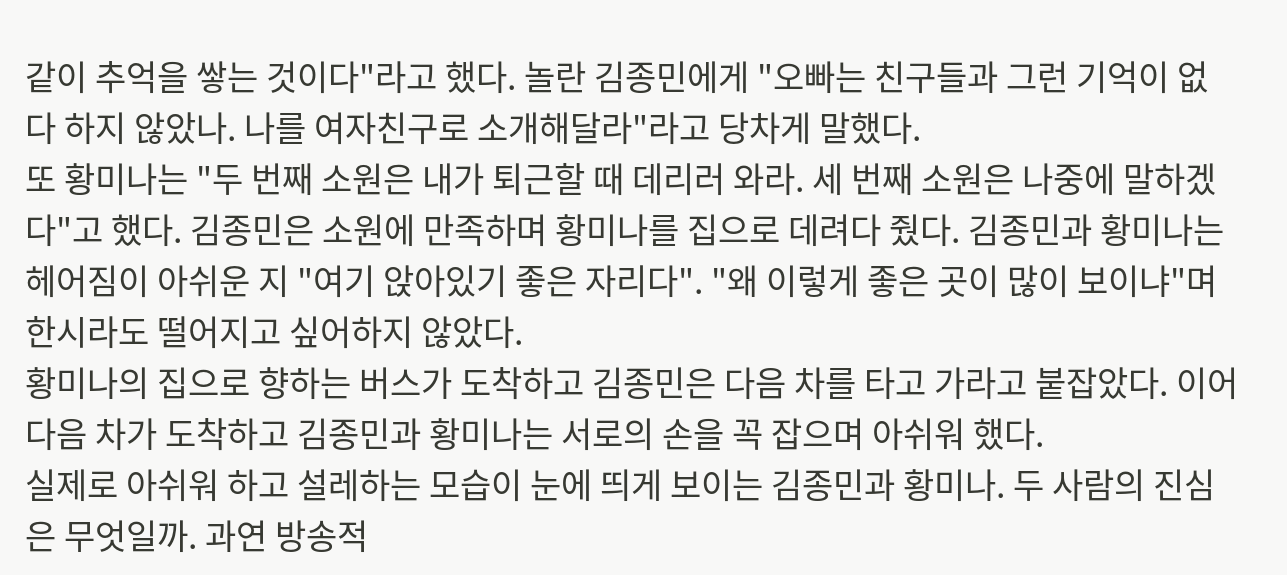같이 추억을 쌓는 것이다"라고 했다. 놀란 김종민에게 "오빠는 친구들과 그런 기억이 없다 하지 않았나. 나를 여자친구로 소개해달라"라고 당차게 말했다.
또 황미나는 "두 번째 소원은 내가 퇴근할 때 데리러 와라. 세 번째 소원은 나중에 말하겠다"고 했다. 김종민은 소원에 만족하며 황미나를 집으로 데려다 줬다. 김종민과 황미나는 헤어짐이 아쉬운 지 "여기 앉아있기 좋은 자리다". "왜 이렇게 좋은 곳이 많이 보이냐"며 한시라도 떨어지고 싶어하지 않았다.
황미나의 집으로 향하는 버스가 도착하고 김종민은 다음 차를 타고 가라고 붙잡았다. 이어 다음 차가 도착하고 김종민과 황미나는 서로의 손을 꼭 잡으며 아쉬워 했다.
실제로 아쉬워 하고 설레하는 모습이 눈에 띄게 보이는 김종민과 황미나. 두 사람의 진심은 무엇일까. 과연 방송적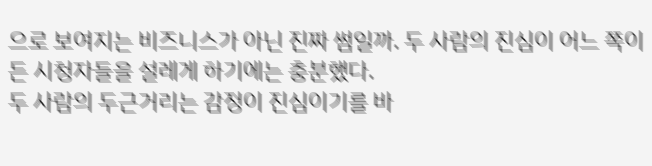으로 보여지는 비즈니스가 아닌 진짜 썸일까. 두 사람의 진심이 어느 쪽이든 시청자들을 설레게 하기에는 충분했다.
두 사람의 두근거리는 감정이 진심이기를 바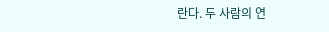란다. 두 사람의 연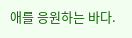애를 응원하는 바다.